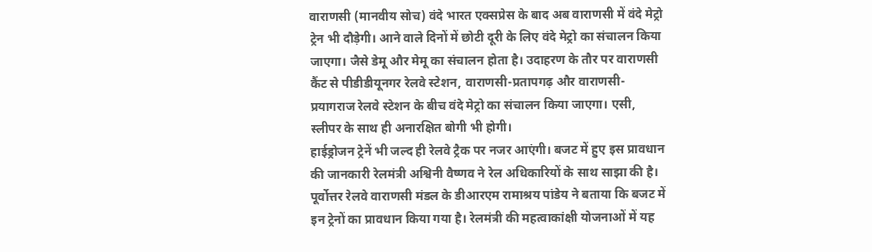वाराणसी (मानवीय सोच) वंदे भारत एक्सप्रेस के बाद अब वाराणसी में वंदे मेट्रो ट्रेन भी दौड़ेगी। आने वाले दिनों में छोटी दूरी के लिए वंदे मेट्रो का संचालन किया जाएगा। जैसे डेमू और मेमू का संचालन होता है। उदाहरण के तौर पर वाराणसी कैंट से पीडीडीयूनगर रेलवे स्टेशन, वाराणसी-प्रतापगढ़ और वाराणसी- प्रयागराज रेलवे स्टेशन के बीच वंदे मेट्रो का संचालन किया जाएगा। एसी, स्लीपर के साथ ही अनारक्षित बोगी भी होगी।
हाईड्रोजन ट्रेनें भी जल्द ही रेलवे ट्रैक पर नजर आएंगी। बजट में हुए इस प्रावधान की जानकारी रेलमंत्री अश्विनी वैष्णव ने रेल अधिकारियों के साथ साझा की है। पूर्वोत्तर रेलवे वाराणसी मंडल के डीआरएम रामाश्रय पांडेय ने बताया कि बजट में इन ट्रेनों का प्रावधान किया गया है। रेलमंत्री की महत्वाकांक्षी योजनाओं में यह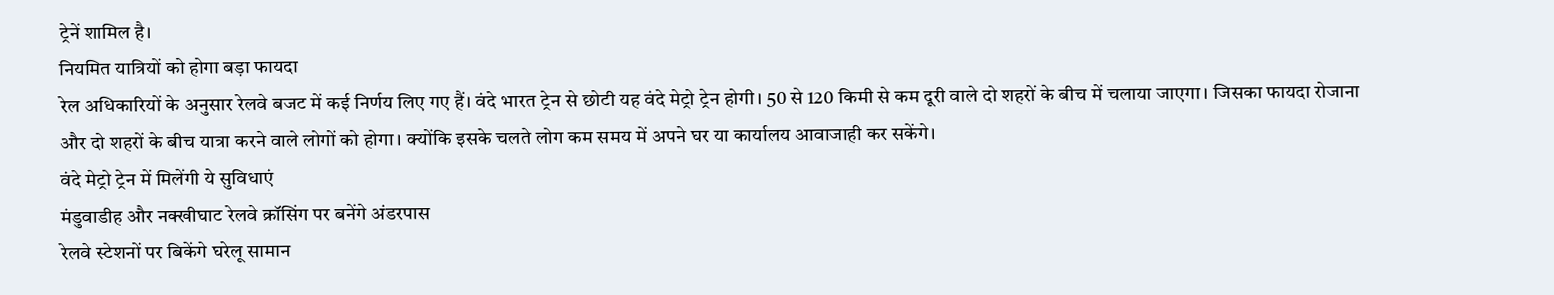ट्रेनें शामिल है।
नियमित यात्रियों को होगा बड़ा फायदा
रेल अधिकारियों के अनुसार रेलवे बजट में कई निर्णय लिए गए हैं। वंदे भारत ट्रेन से छोटी यह वंदे मेट्रो ट्रेन होगी। 50 से 120 किमी से कम दूरी वाले दो शहरों के बीच में चलाया जाएगा। जिसका फायदा रोजाना और दो शहरों के बीच यात्रा करने वाले लोगों को होगा। क्योंकि इसके चलते लोग कम समय में अपने घर या कार्यालय आवाजाही कर सकेंगे।
वंदे मेट्रो ट्रेन में मिलेंगी ये सुविधाएं
मंडुवाडीह और नक्खीघाट रेलवे क्रॉसिंग पर बनेंगे अंडरपास
रेलवे स्टेशनों पर बिकेंगे घरेलू सामान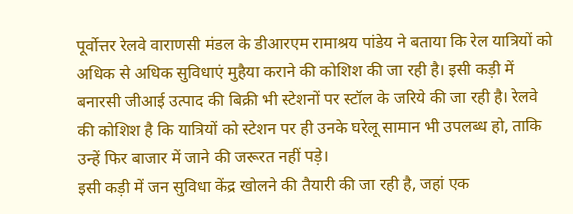पूर्वोत्तर रेलवे वाराणसी मंडल के डीआरएम रामाश्रय पांडेय ने बताया कि रेल यात्रियों को अधिक से अधिक सुविधाएं मुहैया कराने की कोशिश की जा रही है। इसी कड़ी में बनारसी जीआई उत्पाद की बिक्री भी स्टेशनों पर स्टॉल के जरिये की जा रही है। रेलवे की कोशिश है कि यात्रियों को स्टेशन पर ही उनके घरेलू सामान भी उपलब्ध हो, ताकि उन्हें फिर बाजार में जाने की जरूरत नहीं पड़े।
इसी कड़ी में जन सुविधा केंद्र खोलने की तैयारी की जा रही है, जहां एक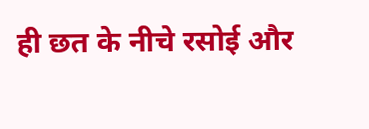ही छत के नीचे रसोई और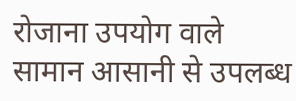रोजाना उपयोग वाले सामान आसानी से उपलब्ध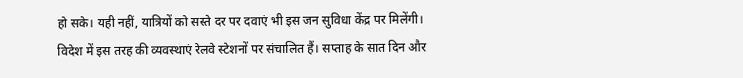हो सके। यही नहीं, यात्रियों को सस्ते दर पर दवाएं भी इस जन सुविधा केंद्र पर मिलेंगी। विदेश में इस तरह की व्यवस्थाएं रेलवे स्टेशनों पर संचालित हैं। सप्ताह के सात दिन और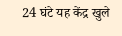24 घंटे यह केंद्र खुले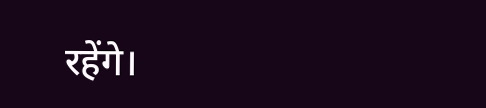रहेंगे।